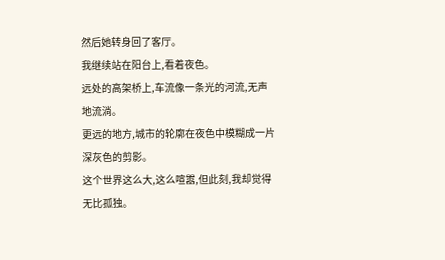然后她转身回了客厅。
我继续站在阳台上,看着夜色。
远处的高架桥上,车流像一条光的河流,无声地流淌。
更远的地方,城市的轮廓在夜色中模糊成一片深灰色的剪影。
这个世界这么大,这么喧嚣,但此刻,我却觉得无比孤独。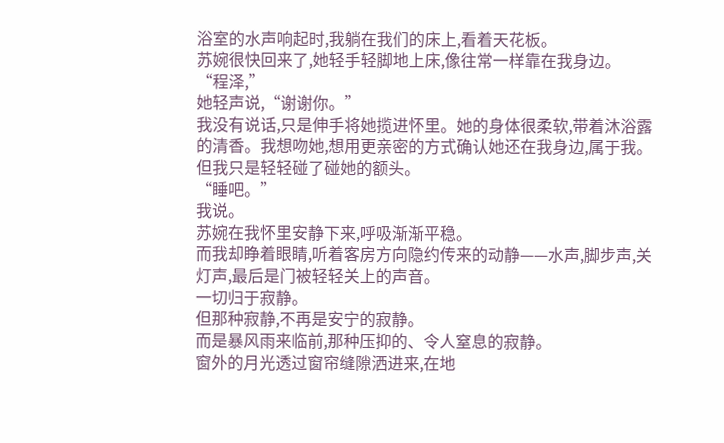浴室的水声响起时,我躺在我们的床上,看着天花板。
苏婉很快回来了,她轻手轻脚地上床,像往常一样靠在我身边。
“程泽,”
她轻声说,“谢谢你。”
我没有说话,只是伸手将她揽进怀里。她的身体很柔软,带着沐浴露的清香。我想吻她,想用更亲密的方式确认她还在我身边,属于我。
但我只是轻轻碰了碰她的额头。
“睡吧。”
我说。
苏婉在我怀里安静下来,呼吸渐渐平稳。
而我却睁着眼睛,听着客房方向隐约传来的动静——水声,脚步声,关灯声,最后是门被轻轻关上的声音。
一切归于寂静。
但那种寂静,不再是安宁的寂静。
而是暴风雨来临前,那种压抑的、令人窒息的寂静。
窗外的月光透过窗帘缝隙洒进来,在地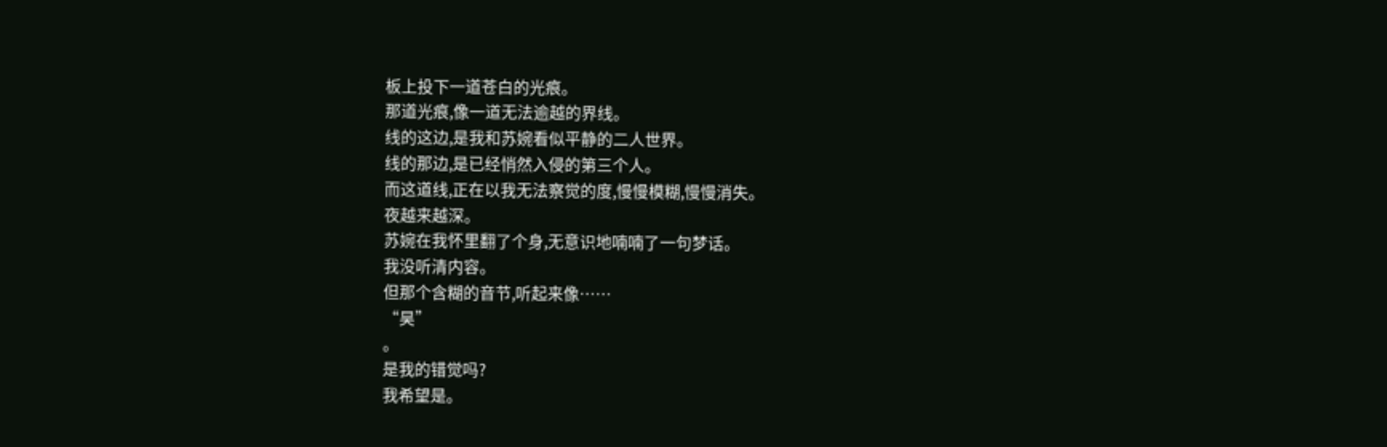板上投下一道苍白的光痕。
那道光痕,像一道无法逾越的界线。
线的这边,是我和苏婉看似平静的二人世界。
线的那边,是已经悄然入侵的第三个人。
而这道线,正在以我无法察觉的度,慢慢模糊,慢慢消失。
夜越来越深。
苏婉在我怀里翻了个身,无意识地喃喃了一句梦话。
我没听清内容。
但那个含糊的音节,听起来像……
“昊”
。
是我的错觉吗?
我希望是。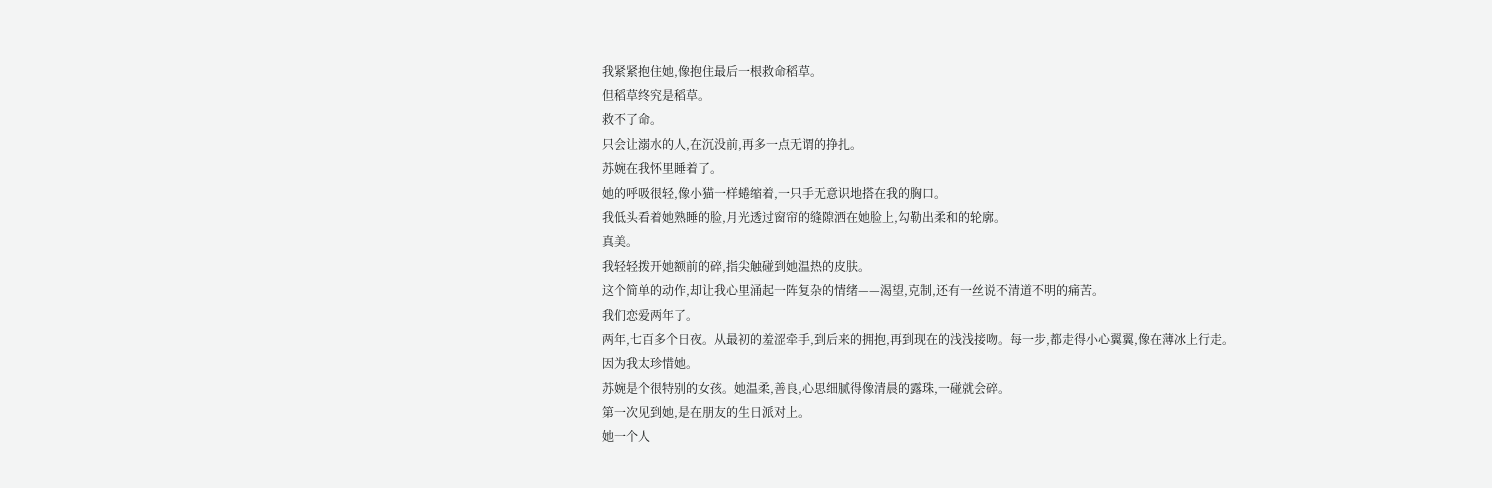我紧紧抱住她,像抱住最后一根救命稻草。
但稻草终究是稻草。
救不了命。
只会让溺水的人,在沉没前,再多一点无谓的挣扎。
苏婉在我怀里睡着了。
她的呼吸很轻,像小猫一样蜷缩着,一只手无意识地搭在我的胸口。
我低头看着她熟睡的脸,月光透过窗帘的缝隙洒在她脸上,勾勒出柔和的轮廓。
真美。
我轻轻拨开她额前的碎,指尖触碰到她温热的皮肤。
这个简单的动作,却让我心里涌起一阵复杂的情绪——渴望,克制,还有一丝说不清道不明的痛苦。
我们恋爱两年了。
两年,七百多个日夜。从最初的羞涩牵手,到后来的拥抱,再到现在的浅浅接吻。每一步,都走得小心翼翼,像在薄冰上行走。
因为我太珍惜她。
苏婉是个很特别的女孩。她温柔,善良,心思细腻得像清晨的露珠,一碰就会碎。
第一次见到她,是在朋友的生日派对上。
她一个人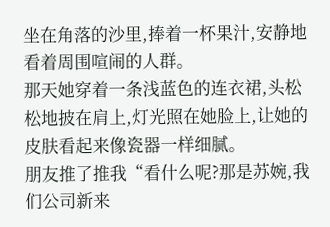坐在角落的沙里,捧着一杯果汁,安静地看着周围喧闹的人群。
那天她穿着一条浅蓝色的连衣裙,头松松地披在肩上,灯光照在她脸上,让她的皮肤看起来像瓷器一样细腻。
朋友推了推我“看什么呢?那是苏婉,我们公司新来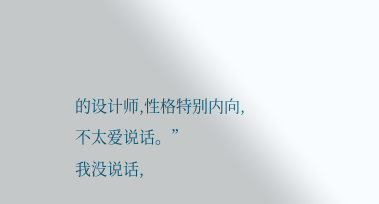的设计师,性格特别内向,不太爱说话。”
我没说话,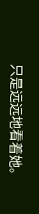只是远远地看着她。